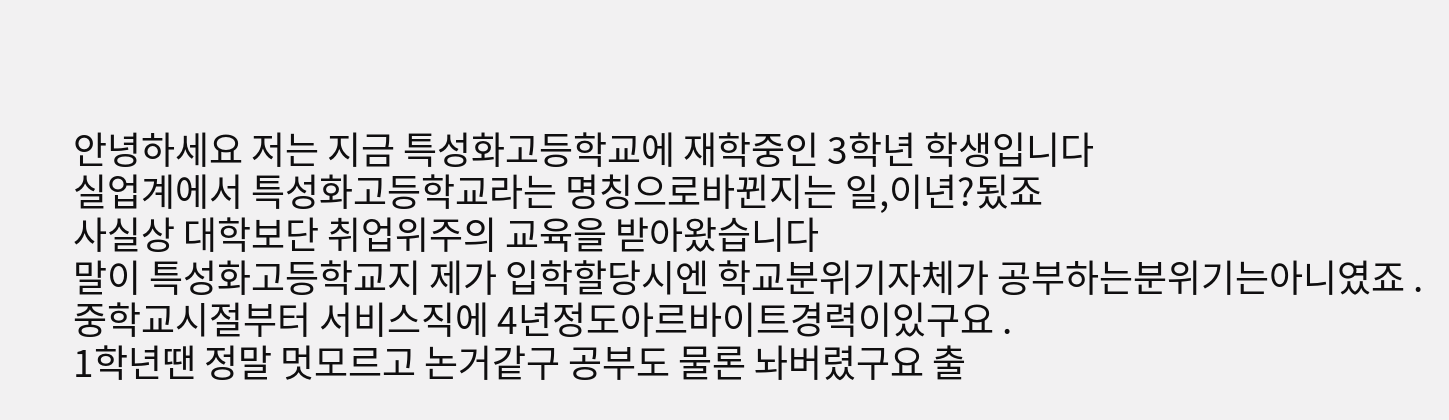안녕하세요 저는 지금 특성화고등학교에 재학중인 3학년 학생입니다
실업계에서 특성화고등학교라는 명칭으로바뀐지는 일,이년?됬죠
사실상 대학보단 취업위주의 교육을 받아왔습니다
말이 특성화고등학교지 제가 입학할당시엔 학교분위기자체가 공부하는분위기는아니였죠 .
중학교시절부터 서비스직에 4년정도아르바이트경력이있구요 .
1학년땐 정말 멋모르고 논거같구 공부도 물론 놔버렸구요 출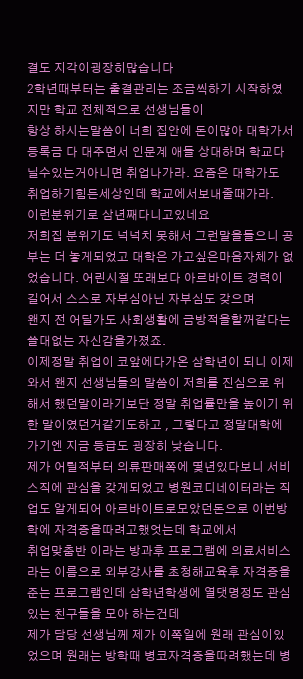결도 지각이굉장히많습니다
2학년때부터는 출결관리는 조금씩하기 시작하였지만 학교 전체적으로 선생님들이
항상 하시는말씀이 너희 집안에 돈이많아 대학가서 등록금 다 대주면서 인문계 애들 상대하며 학교다닐수있는거아니면 취업나가라. 요즘은 대학가도 취업하기힘든세상인데 학교에서보내줄때가라.
이런분위기로 삼년째다니고있네요
저희집 분위기도 넉넉치 못해서 그런말을들으니 공부는 더 놓게되었고 대학은 가고싶은마음자체가 없었습니다. 어린시절 또래보다 아르바이트 경력이 길어서 스스로 자부심아닌 자부심도 갖으며
왠지 전 어딜가도 사회생활에 금방적을할꺼같다는 쓸대없는 자신감을가졌죠.
이제정말 취업이 코앞에다가온 삼학년이 되니 이제와서 왠지 선생님들의 말씀이 저희를 진심으로 위해서 했던말이라기보단 정말 취업률만을 높이기 위한 말이였던거같기도하고 , 그렇다고 정말대학에 가기엔 지금 등급도 굉장히 낮습니다.
제가 어릴적부터 의류판매쪽에 몇년있다보니 서비스직에 관심을 갖게되었고 병원코디네이터라는 직업도 알게되어 아르바이트로모았던돈으로 이번방학에 자격증을따려고했엇는데 학교에서
취업맞춤반 이라는 방과후 프로그램에 의료서비스 라는 이름으로 외부강사를 초청해교육후 자격증을 준는 프로그램인데 삼학년학생에 열댓명정도 관심있는 친구들을 모아 하는건데
제가 담당 선생님께 제가 이쪽일에 원래 관심이있었으며 원래는 방학때 병코자격증을따려했는데 병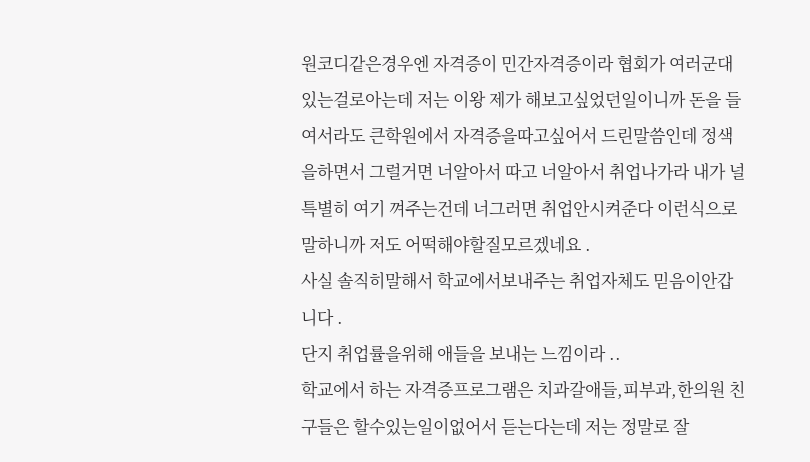원코디같은경우엔 자격증이 민간자격증이라 협회가 여러군대 있는걸로아는데 저는 이왕 제가 해보고싶었던일이니까 돈을 들여서라도 큰학원에서 자격증을따고싶어서 드린말씀인데 정색을하면서 그럴거면 너알아서 따고 너알아서 취업나가라 내가 널 특별히 여기 껴주는건데 너그러면 취업안시켜준다 이런식으로 말하니까 저도 어떡해야할질모르겠네요 .
사실 솔직히말해서 학교에서보내주는 취업자체도 믿음이안갑니다 .
단지 취업률을위해 애들을 보내는 느낌이라 ..
학교에서 하는 자격증프로그램은 치과갈애들,피부과,한의원 친구들은 할수있는일이없어서 듣는다는데 저는 정말로 잘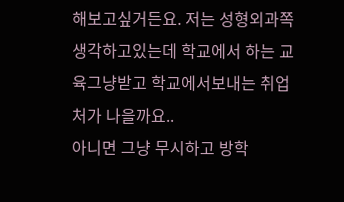해보고싶거든요. 저는 성형외과쪽 생각하고있는데 학교에서 하는 교육그냥받고 학교에서보내는 취업처가 나을까요..
아니면 그냥 무시하고 방학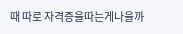때 따로 자격증을따는게나을까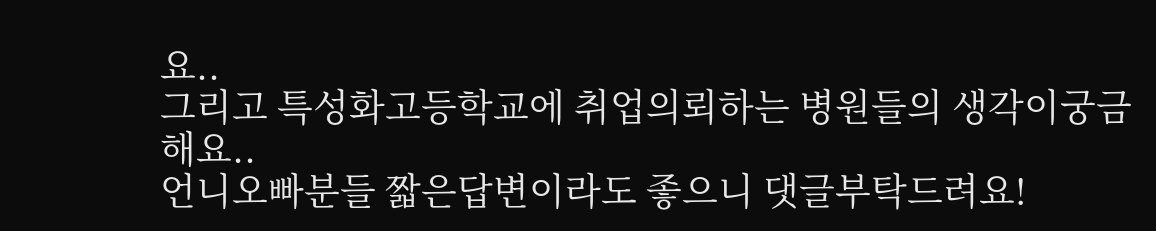요..
그리고 특성화고등학교에 취업의뢰하는 병원들의 생각이궁금해요..
언니오빠분들 짧은답변이라도 좋으니 댓글부탁드려요!